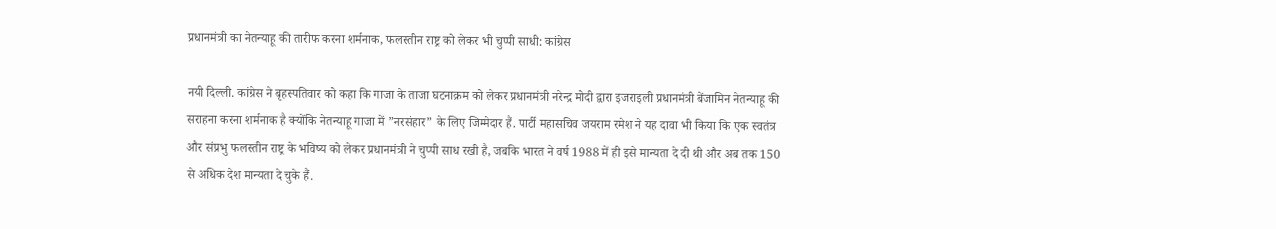प्रधानमंत्री का नेतन्याहू की तारीफ करना शर्मनाक, फलस्तीन राष्ट्र को लेकर भी चुप्पी साधी: कांग्रेस

नयी दिल्ली. कांग्रेस ने बृहस्पतिवार को कहा कि गाजा के ताजा घटनाक्रम को लेकर प्रधानमंत्री नरेन्द्र मोदी द्वारा इजराइली प्रधानमंत्री बेंजामिन नेतन्याहू की सराहना करना शर्मनाक है क्योंकि नेतन्याहू गाजा में ”नरसंहार” के लिए जिम्मेदार हैं. पार्टी महासचिव जयराम रमेश ने यह दावा भी किया कि एक स्वतंत्र और संप्रभु फलस्तीन राष्ट्र के भविष्य को लेकर प्रधानमंत्री ने चुप्पी साध रखी है, जबकि भारत ने वर्ष 1988 में ही इसे मान्यता दे दी थी और अब तक 150 से अधिक देश मान्यता दे चुके हैं.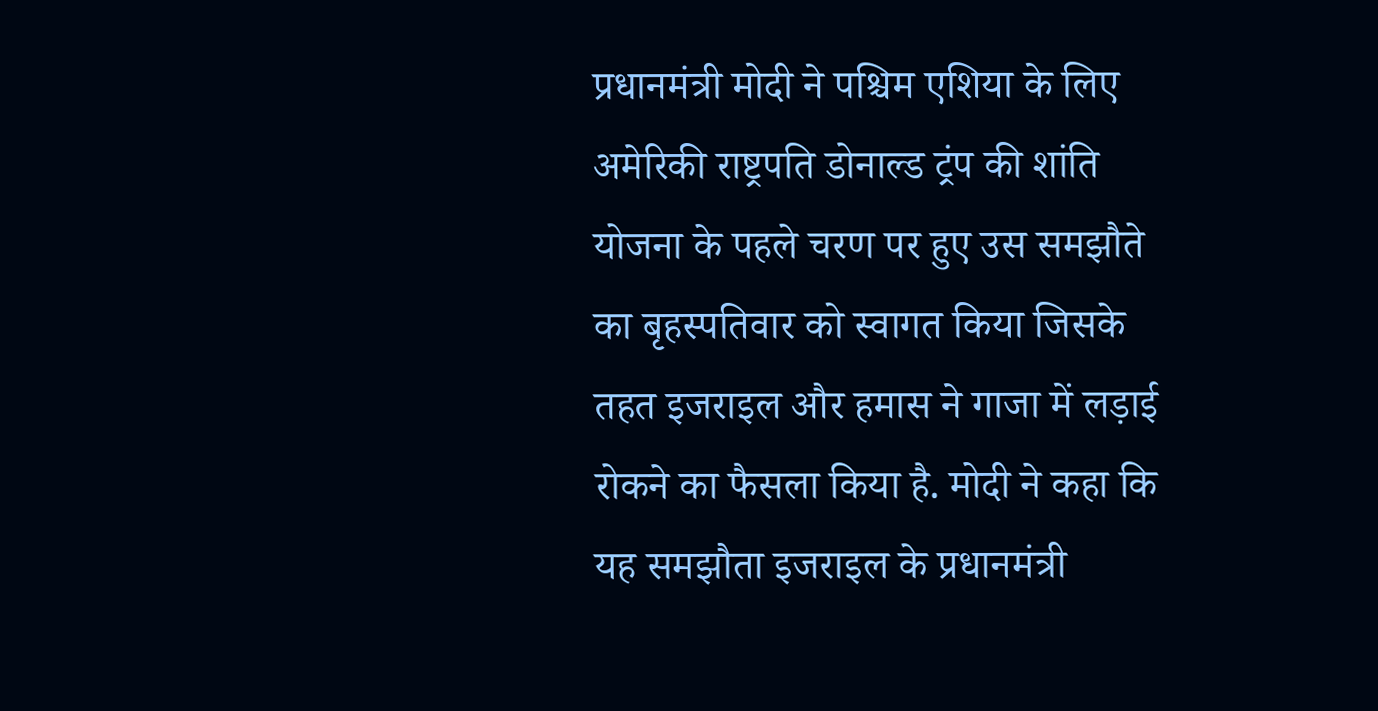प्रधानमंत्री मोदी ने पश्चिम एशिया के लिए अमेरिकी राष्ट्रपति डोनाल्ड ट्रंप की शांति योजना के पहले चरण पर हुए उस समझौते का बृहस्पतिवार को स्वागत किया जिसके तहत इजराइल और हमास ने गाजा में लड़ाई रोकने का फैसला किया है. मोदी ने कहा कि यह समझौता इजराइल के प्रधानमंत्री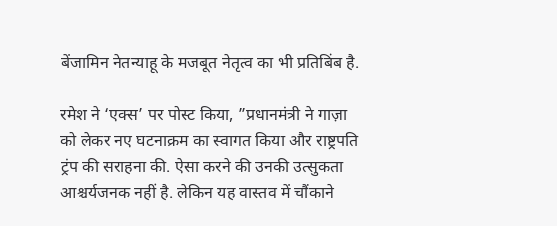बेंजामिन नेतन्याहू के मजबूत नेतृत्व का भी प्रतिबिंब है.

रमेश ने ‘एक्स’ पर पोस्ट किया, ”प्रधानमंत्री ने गाज़ा को लेकर नए घटनाक्रम का स्वागत किया और राष्ट्रपति ट्रंप की सराहना की. ऐसा करने की उनकी उत्सुकता आश्चर्यजनक नहीं है. लेकिन यह वास्तव में चौंकाने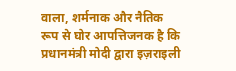वाला, शर्मनाक और नैतिक रूप से घोर आपत्तिजनक है कि प्रधानमंत्री मोदी द्वारा इज़राइली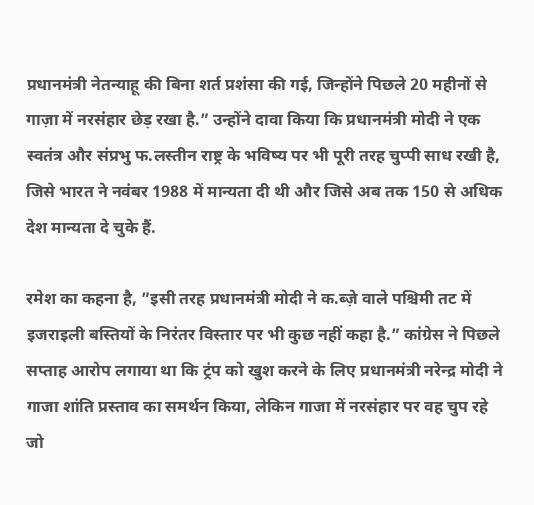प्रधानमंत्री नेतन्याहू की बिना शर्त प्रशंसा की गई, जिन्होंने पिछले 20 महीनों से गाज़ा में नरसंहार छेड़ रखा है.” उन्होंने दावा किया कि प्रधानमंत्री मोदी ने एक स्वतंत्र और संप्रभु फ.लस्तीन राष्ट्र के भविष्य पर भी पूरी तरह चुप्पी साध रखी है, जिसे भारत ने नवंबर 1988 में मान्यता दी थी और जिसे अब तक 150 से अधिक देश मान्यता दे चुके हैं.

रमेश का कहना है, ”इसी तरह प्रधानमंत्री मोदी ने क.ब्ज़े वाले पश्चिमी तट में इजराइली बस्तियों के निरंतर विस्तार पर भी कुछ नहीं कहा है.” कांग्रेस ने पिछले सप्ताह आरोप लगाया था कि ट्रंप को खुश करने के लिए प्रधानमंत्री नरेन्द्र मोदी ने गाजा शांति प्रस्ताव का समर्थन किया, लेकिन गाजा में नरसंहार पर वह चुप रहे जो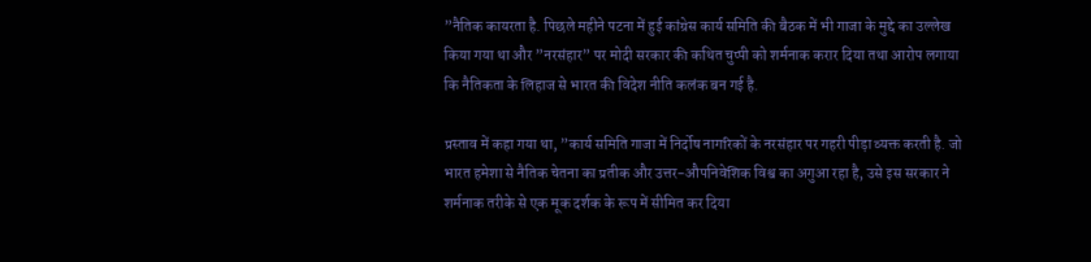”नैतिक कायरता है. पिछले महीने पटना में हुई कांग्रेस कार्य समिति की बैठक में भी गाजा के मुद्दे का उल्लेख किया गया था और ”नरसंहार” पर मोदी सरकार की कथित चुप्पी को शर्मनाक करार दिया तथा आरोप लगाया कि नैतिकता के लिहाज से भारत की विदेश नीति कलंक बन गई है.

प्रस्ताव में कहा गया था, ”कार्य समिति गाजा में निर्दोष नागरिकों के नरसंहार पर गहरी पीड़ा व्यक्त करती है. जो भारत हमेशा से नैतिक चेतना का प्रतीक और उत्तर-औपनिवेशिक विश्व का अगुआ रहा है, उसे इस सरकार ने शर्मनाक तरीके से एक मूक दर्शक के रूप में सीमित कर दिया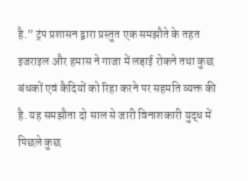है.” ट्रंप प्रशासन द्वारा प्रस्तुत एक समझौते के तहत इजराइल और हमास ने गाजा में लड़ाई रोकने तथा कुछ बंधकों एवं कैदियों को रिहा करने पर सहमति व्यक्त की है. यह समझौता दो साल से जारी विनाशकारी युद्ध में पिछले कुछ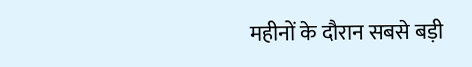महीनों के दौरान सबसे बड़ी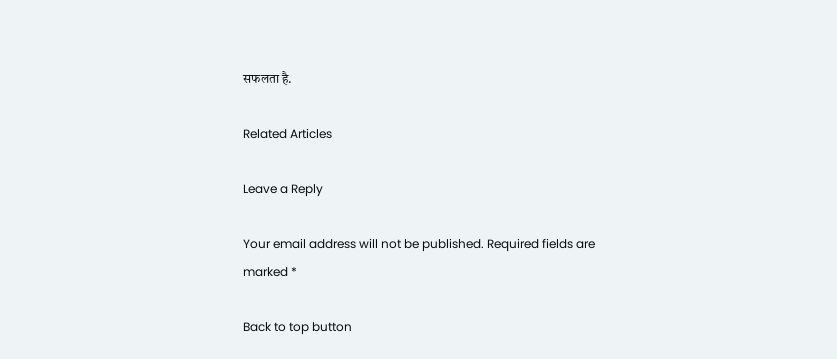सफलता है.

Related Articles

Leave a Reply

Your email address will not be published. Required fields are marked *

Back to top button